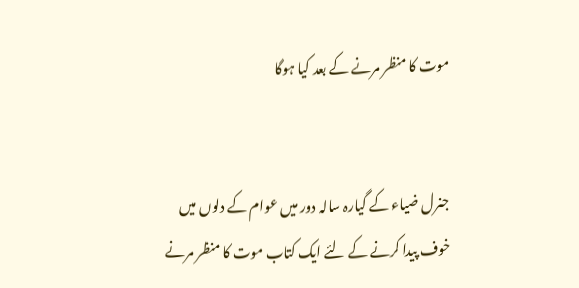موت کا منظر مرنے کے بعد کیا ہوگا


جنرل ضیاء کے گیارہ سالہ دور میں عوام کے دلوں میں خوف پیدا کرنے کے لئے ایک کتاب موت کا منظر مرنے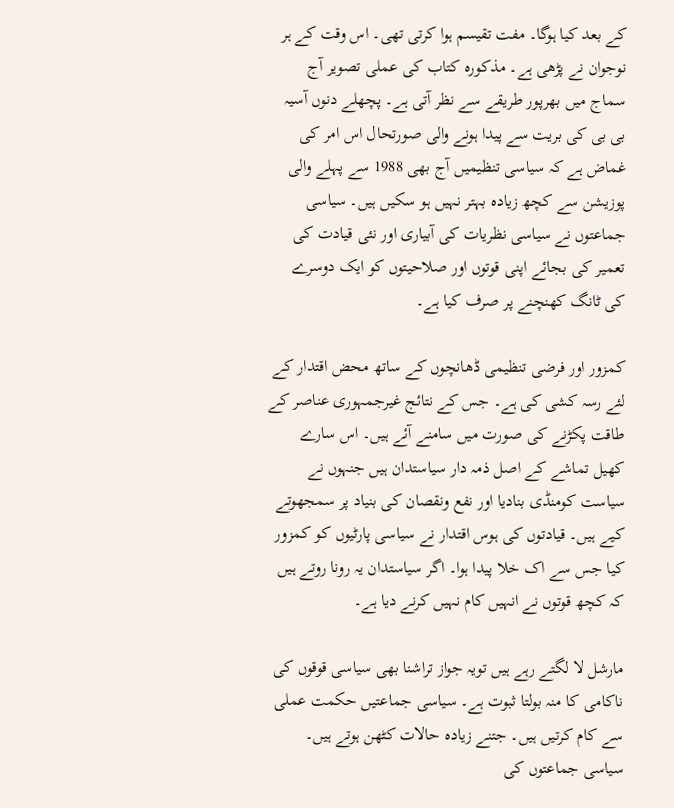کے بعد کیا ہوگا۔ مفت تقیسم ہوا کرتی تھی۔ اس وقت کے ہر نوجوان نے پڑھی ہے۔ مذکورہ کتاب کی عملی تصویر آج سماج میں بھرپور طریقے سے نظر آتی ہے۔ پچھلے دنوں آسیہ بی بی کی بریت سے پیدا ہونے والی صورتحال اس امر کی غماض ہے کہ سیاسی تنظیمیں آج بھی 1988 سے پہلے والی پوزیشن سے کچھ زیادہ بہتر نہیں ہو سکیں ہیں۔ سیاسی جماعتوں نے سیاسی نظریات کی آبیاری اور نئی قیادت کی تعمیر کی بجائے اپنی قوتوں اور صلاحیتوں کو ایک دوسرے کی ٹانگ کھنچنے پر صرف کیا ہے۔

کمزور اور فرضی تنظیمی ڈھانچوں کے ساتھ محض اقتدار کے لئے رسہ کشی کی ہے۔ جس کے نتائج غیرجمہوری عناصر کے طاقت پکڑنے کی صورت میں سامنے آئے ہیں۔ اس سارے کھیل تماشے کے اصل ذمہ دار سیاستدان ہیں جنہوں نے سیاست کومنڈی بنادیا اور نفع ونقصان کی بنیاد پر سمجھوتے کیے ہیں۔ قیادتوں کی ہوس اقتدار نے سیاسی پارٹیوں کو کمزور کیا جس سے اک خلا پیدا ہوا۔ اگر سیاستدان یہ رونا روتے ہیں کہ کچھ قوتوں نے انہیں کام نہیں کرنے دیا ہے۔

مارشل لا لگتے رہے ہیں تویہ جواز تراشنا بھی سیاسی قوقوں کی ناکامی کا منہ بولتا ثبوت ہے۔ سیاسی جماعتیں حکمت عملی سے کام کرتیں ہیں۔ جتنے زیادہ حالات کٹھن ہوتے ہیں۔ سیاسی جماعتوں کی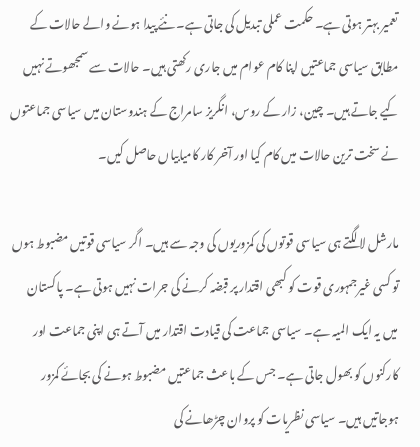تعمیر بہتر ہوتی ہے۔ حکمت عملی تبدیل کی جاتی ہے۔ نئے پیدا ہونے والے حالات کے مطابق سیاسی جماعتیں اپنا کام عوام میں جاری رکھتی ہیں۔ حالات سے سمجھوتے نہیں کیے جاتے ہیں۔ چین، زار کے روس، انگریز سامراج کے ہندوستان میں سیاسی جماعتوں نے سخت ترین حالات میں کام کیا اور آخر کار کامیابیاں حاصل کیں۔

مارشل لا لگتے ہی سیاسی قوتوں کی کمزوریوں کی وجہ سے ہیں۔ اگر سیاسی قوتیں مضبوط ہوں تو کسی غیرجمہوری قوت کو کبھی اقتدار پر قبضہ کرنے کی جرات نہیں ہوتی ہے۔ پاکستان میں یہ ایک المیہ ہے۔ سیاسی جماعت کی قیادت اقتدار میں آتے ہی اپنی جماعت اور کارکنوں کو بھول جاتی ہے۔ جس کے باعث جماعتیں مضبوط ہونے کی بجائے کمزور ہوجاتیں ہیں۔ سیاسی نظریات کو پروان چڑھانے کی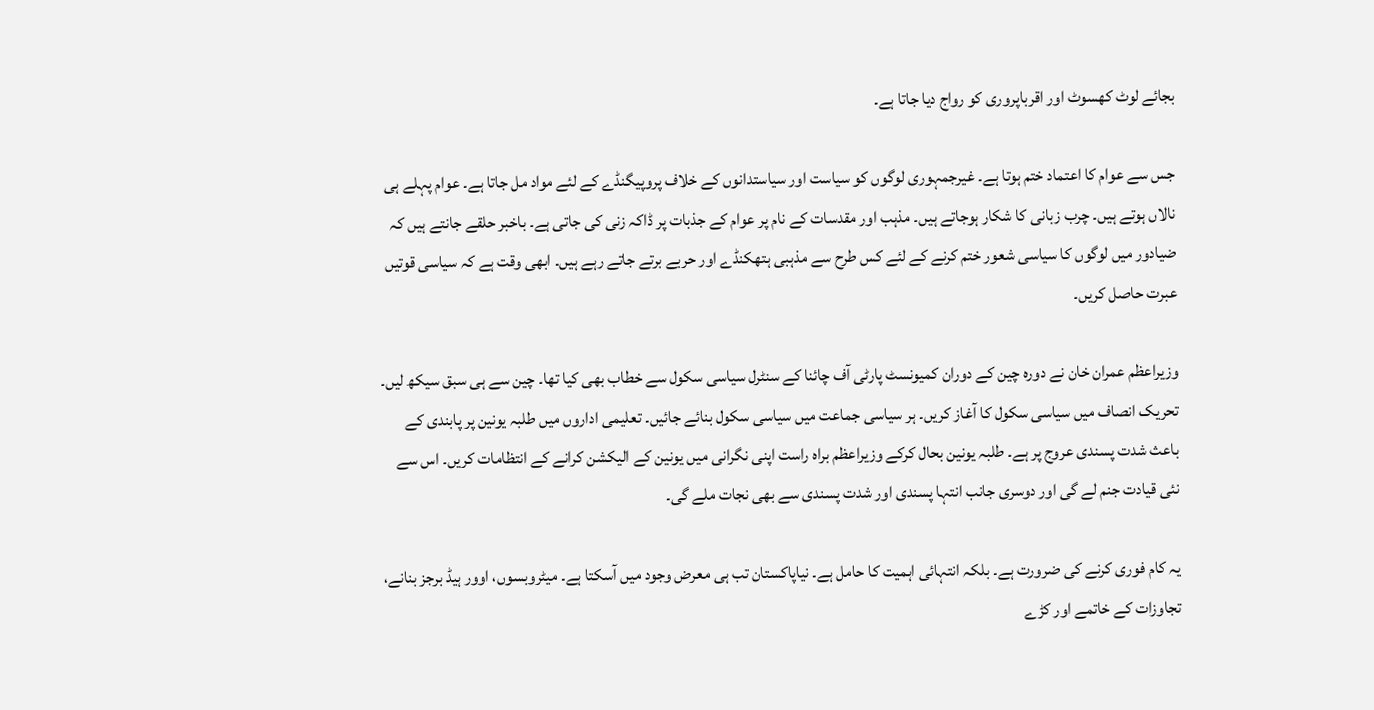بجائے لوٹ کھسوٹ اور اقرباپروری کو رواج دیا جاتا ہے۔

جس سے عوام کا اعتماد ختم ہوتا ہے۔ غیرجمہوری لوگوں کو سیاست اور سیاستدانوں کے خلاف پروپیگنڈے کے لئے مواد مل جاتا ہے۔ عوام پہلے ہی نالاں ہوتے ہیں۔ چرب زبانی کا شکار ہوجاتے ہیں۔ مذہب اور مقدسات کے نام پر عوام کے جذبات پر ڈاکہ زنی کی جاتی ہے۔ باخبر حلقے جانتے ہیں کہ ضیادور میں لوگوں کا سیاسی شعور ختم کرنے کے لئے کس طرح سے مذہبی ہتھکنڈے اور حربے برتے جاتے رہے ہیں۔ ابھی وقت ہے کہ سیاسی قوتیں عبرت حاصل کریں۔

وزیراعظم عمران خان نے دورہ چین کے دوران کمیونسٹ پارٹی آف چائنا کے سنٹرل سیاسی سکول سے خطاب بھی کیا تھا۔ چین سے ہی سبق سیکھ لیں۔ تحریک انصاف میں سیاسی سکول کا آغاز کریں۔ ہر سیاسی جماعت میں سیاسی سکول بنائے جائیں۔ تعلیمی اداروں میں طلبہ یونین پر پابندی کے باعث شدت پسندی عروج پر ہے۔ طلبہ یونین بحال کرکے وزیراعظم براہ راست اپنی نگرانی میں یونین کے الیکشن کرانے کے انتظامات کریں۔ اس سے نئی قیادت جنم لے گی اور دوسری جانب انتہا پسندی اور شدت پسندی سے بھی نجات ملے گی۔

یہ کام فوری کرنے کی ضرورت ہے۔ بلکہ انتہائی اہمیت کا حامل ہے۔ نیاپاکستان تب ہی معرض وجود میں آسکتا ہے۔ میٹروبسوں، اوور ہیڈ برجز بنانے، تجاوزات کے خاتمے اور کڑے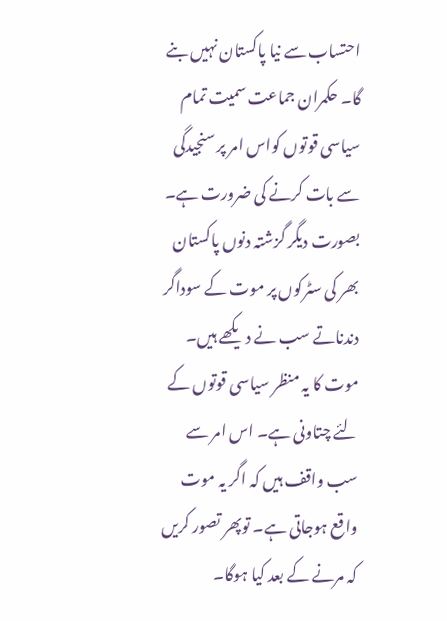احتساب سے نیا پاکستان نہیں بنے گا۔ حکمران جماعت سمیت تمام سیاسی قوتوں کواس امر پر سنجیدگی سے بات کرنے کی ضرورت ہے۔ بصورت دیگر گزشتہ دنوں پاکستان بھر کی سٹرکوں پر موت کے سوداگر دندناتے سب نے دیکھے ہیں۔ موت کا یہ منظر سیاسی قوتوں کے لئے چتاونی ہے۔ اس امر سے سب واقف ہیں کہ اگر یہ موت واقع ہوجاتی ہے۔ توپھر تصور کریں کہ مرنے کے بعد کیا ہوگا۔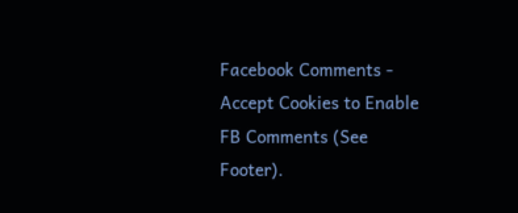Facebook Comments - Accept Cookies to Enable FB Comments (See Footer).